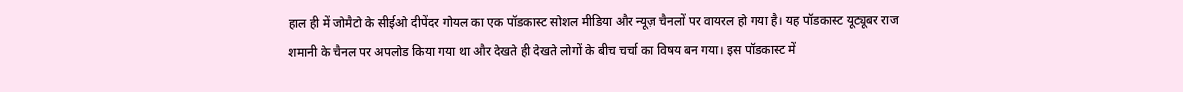हाल ही में जोमैटो के सीईओ दीपेंदर गोयल का एक पॉडकास्ट सोशल मीडिया और न्यूज़ चैनलों पर वायरल हो गया है। यह पॉडकास्ट यूट्यूबर राज शमानी के चैनल पर अपलोड किया गया था और देखते ही देखते लोगों के बीच चर्चा का विषय बन गया। इस पॉडकास्ट में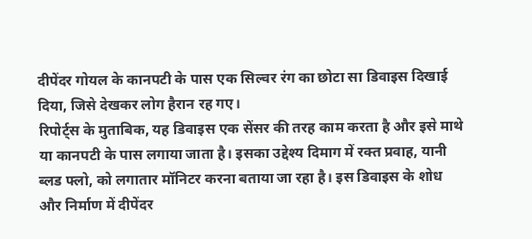दीपेंदर गोयल के कानपटी के पास एक सिल्वर रंग का छोटा सा डिवाइस दिखाई दिया, जिसे देखकर लोग हैरान रह गए।
रिपोर्ट्स के मुताबिक, यह डिवाइस एक सेंसर की तरह काम करता है और इसे माथे या कानपटी के पास लगाया जाता है। इसका उद्देश्य दिमाग में रक्त प्रवाह, यानी ब्लड फ्लो, को लगातार मॉनिटर करना बताया जा रहा है। इस डिवाइस के शोध और निर्माण में दीपेंदर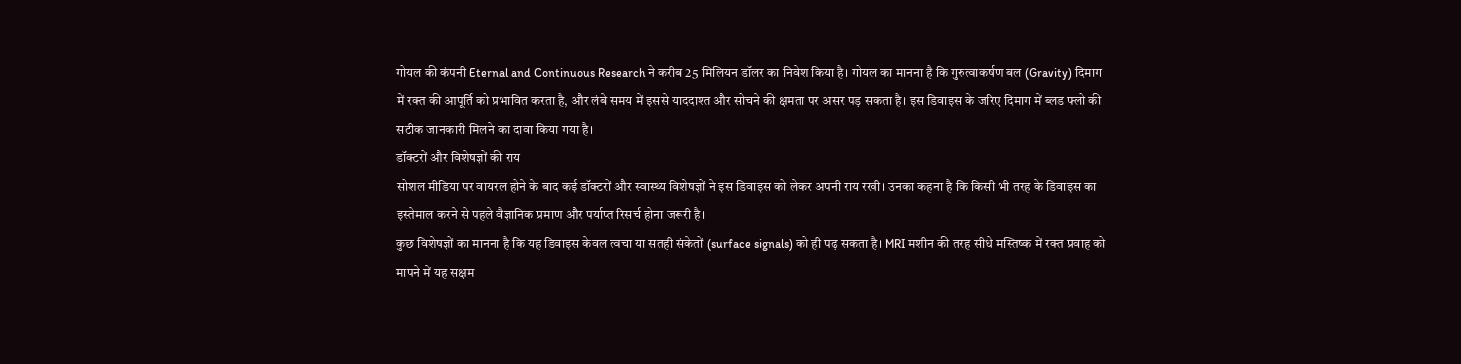गोयल की कंपनी Eternal and Continuous Research ने करीब 25 मिलियन डॉलर का निवेश किया है। गोयल का मानना है कि गुरुत्वाकर्षण बल (Gravity) दिमाग में रक्त की आपूर्ति को प्रभावित करता है, और लंबे समय में इससे याददाश्त और सोचने की क्षमता पर असर पड़ सकता है। इस डिवाइस के जरिए दिमाग में ब्लड फ्लो की सटीक जानकारी मिलने का दावा किया गया है।
डॉक्टरों और विशेषज्ञों की राय
सोशल मीडिया पर वायरल होने के बाद कई डॉक्टरों और स्वास्थ्य विशेषज्ञों ने इस डिवाइस को लेकर अपनी राय रखी। उनका कहना है कि किसी भी तरह के डिवाइस का इस्तेमाल करने से पहले वैज्ञानिक प्रमाण और पर्याप्त रिसर्च होना जरूरी है।
कुछ विशेषज्ञों का मानना है कि यह डिवाइस केवल त्वचा या सतही संकेतों (surface signals) को ही पढ़ सकता है। MRI मशीन की तरह सीधे मस्तिष्क में रक्त प्रवाह को मापने में यह सक्षम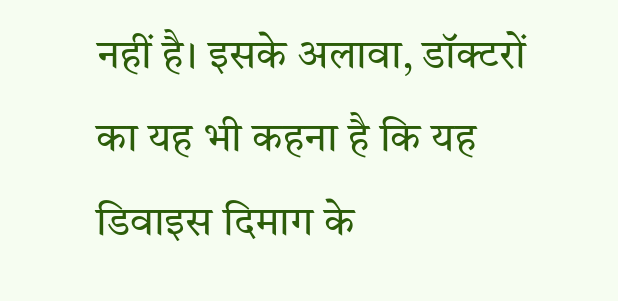नहीं है। इसके अलावा, डॉक्टरों का यह भी कहना है कि यह डिवाइस दिमाग के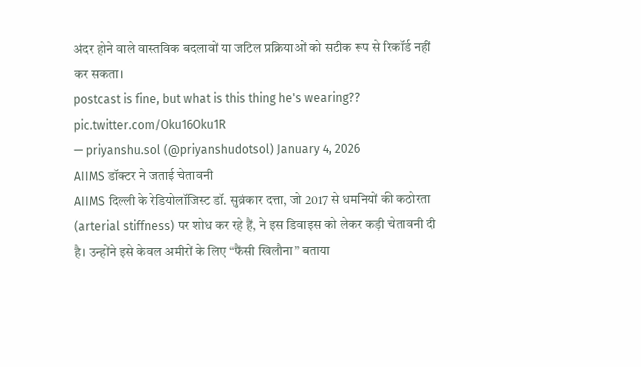अंदर होने वाले वास्तविक बदलावों या जटिल प्रक्रियाओं को सटीक रूप से रिकॉर्ड नहीं कर सकता।
postcast is fine, but what is this thing he's wearing?? pic.twitter.com/Oku16Oku1R
— priyanshu.sol (@priyanshudotsol) January 4, 2026
AIIMS डॉक्टर ने जताई चेतावनी
AIIMS दिल्ली के रेडियोलॉजिस्ट डॉ. सुव्रंकार दत्ता, जो 2017 से धमनियों की कठोरता (arterial stiffness) पर शोध कर रहे हैं, ने इस डिवाइस को लेकर कड़ी चेतावनी दी है। उन्होंने इसे केवल अमीरों के लिए “फैंसी खिलौना” बताया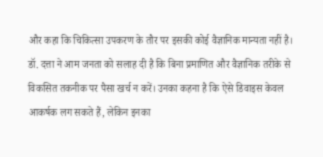और कहा कि चिकित्सा उपकरण के तौर पर इसकी कोई वैज्ञानिक मान्यता नहीं है।
डॉ. दत्ता ने आम जनता को सलाह दी है कि बिना प्रमाणित और वैज्ञानिक तरीके से विकसित तकनीक पर पैसा खर्च न करें। उनका कहना है कि ऐसे डिवाइस केवल आकर्षक लग सकते हैं, लेकिन इनका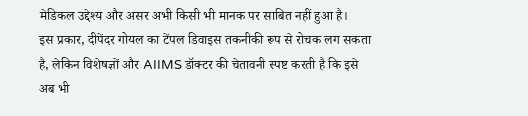मेडिकल उद्देश्य और असर अभी किसी भी मानक पर साबित नहीं हुआ है।
इस प्रकार, दीपेंदर गोयल का टेंपल डिवाइस तकनीकी रूप से रोचक लग सकता है, लेकिन विशेषज्ञों और AIIMS डॉक्टर की चेतावनी स्पष्ट करती है कि इसे अब भी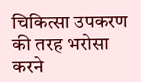चिकित्सा उपकरण की तरह भरोसा करने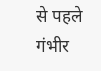से पहले गंभीर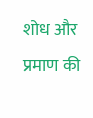शोध और प्रमाण की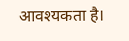आवश्यकता है।